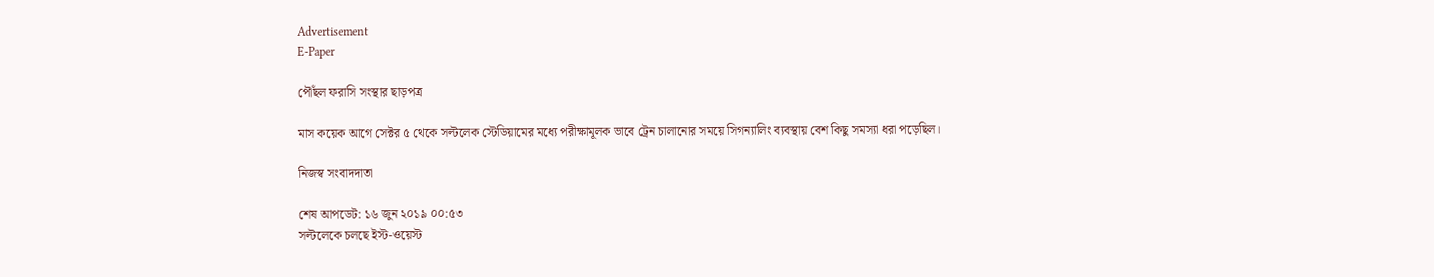Advertisement
E-Paper

পৌঁছল ফরাসি সংস্থার ছাড়পত্র

মাস কয়েক আগে সেক্টর ৫ থেকে সল্টলেক স্টেডিয়ামের মধ্যে পরীক্ষামূলক ভাবে ট্রেন চালানোর সময়ে সিগন্যালিং ব্যবস্থায় বেশ কিছু সমস্যা ধরা পড়েছিল।

নিজস্ব সংবাদদাতা

শেষ আপডেট: ১৬ জুন ২০১৯ ০০:৫৩
সল্টলেকে চলছে ইস্ট-ওয়েস্ট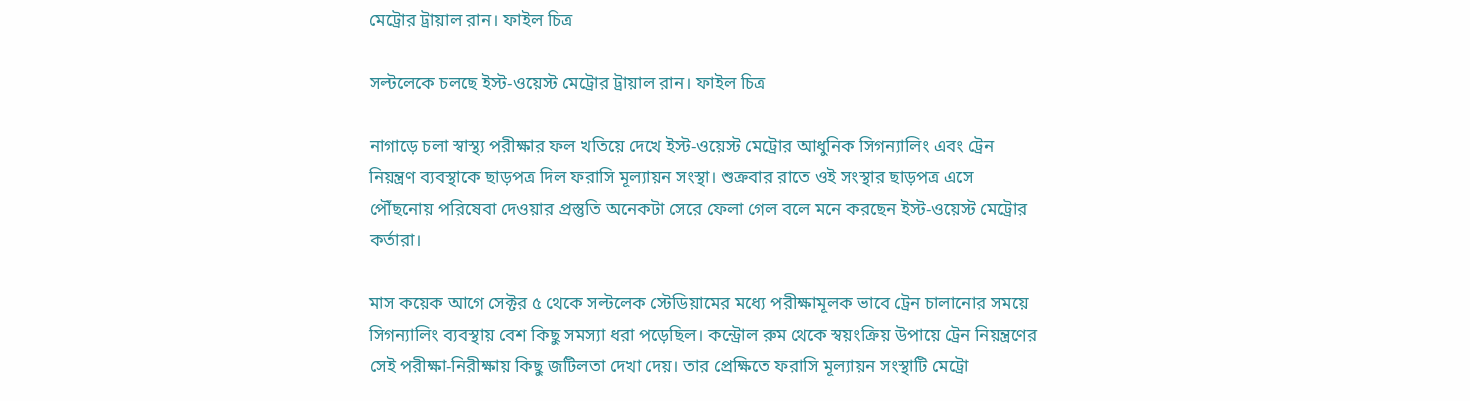মেট্রোর ট্রায়াল রান। ফাইল চিত্র

সল্টলেকে চলছে ইস্ট-ওয়েস্ট মেট্রোর ট্রায়াল রান। ফাইল চিত্র

নাগাড়ে চলা স্বাস্থ্য পরীক্ষার ফল খতিয়ে দেখে ইস্ট-ওয়েস্ট মেট্রোর আধুনিক সিগন্যালিং এবং ট্রেন নিয়ন্ত্রণ ব্যবস্থাকে ছাড়পত্র দিল ফরাসি মূল্যায়ন সংস্থা। শুক্রবার রাতে ওই সংস্থার ছাড়পত্র এসে পৌঁছনোয় পরিষেবা দেওয়ার প্রস্তুতি অনেকটা সেরে ফেলা গেল বলে মনে করছেন ইস্ট-ওয়েস্ট মেট্রোর কর্তারা।

মাস কয়েক আগে সেক্টর ৫ থেকে সল্টলেক স্টেডিয়ামের মধ্যে পরীক্ষামূলক ভাবে ট্রেন চালানোর সময়ে সিগন্যালিং ব্যবস্থায় বেশ কিছু সমস্যা ধরা পড়েছিল। কন্ট্রোল রুম থেকে স্বয়ংক্রিয় উপায়ে ট্রেন নিয়ন্ত্রণের সেই পরীক্ষা-নিরীক্ষায় কিছু জটিলতা দেখা দেয়। তার প্রেক্ষিতে ফরাসি মূল্যায়ন সংস্থাটি মেট্রো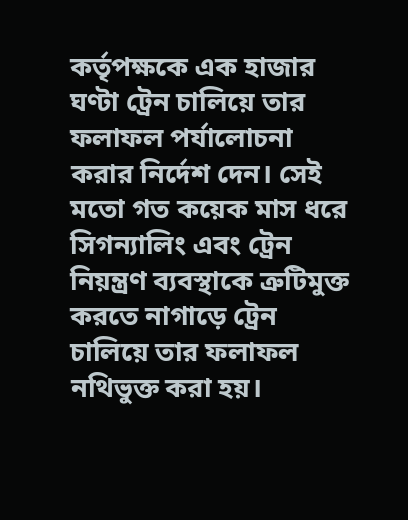কর্তৃপক্ষকে এক হাজার ঘণ্টা ট্রেন চালিয়ে তার ফলাফল পর্যালোচনা করার নির্দেশ দেন। সেই মতো গত কয়েক মাস ধরে সিগন্যালিং এবং ট্রেন নিয়ন্ত্রণ ব্যবস্থাকে ত্রুটিমুক্ত করতে নাগাড়ে ট্রেন চালিয়ে তার ফলাফল নথিভুক্ত করা হয়।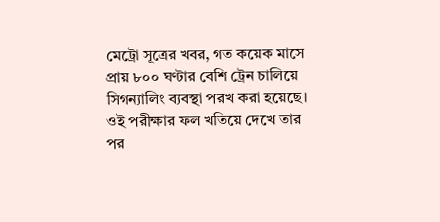মেট্রো সূত্রের খবর, গত কয়েক মাসে প্রায় ৮০০ ঘণ্টার বেশি ট্রেন চালিয়ে সিগন্যালিং ব্যবস্থা পরখ করা হয়েছে। ওই পরীক্ষার ফল খতিয়ে দেখে তার পর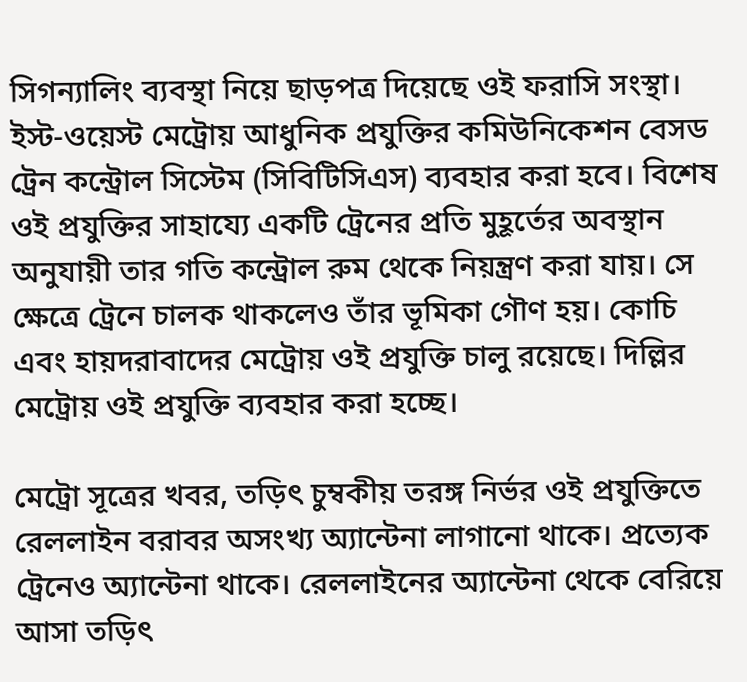সিগন্যালিং ব্যবস্থা নিয়ে ছাড়পত্র দিয়েছে ওই ফরাসি সংস্থা। ইস্ট-ওয়েস্ট মেট্রোয় আধুনিক প্রযুক্তির কমিউনিকেশন বেসড ট্রেন কন্ট্রোল সিস্টেম (সিবিটিসিএস) ব্যবহার করা হবে। বিশেষ ওই প্রযুক্তির সাহায্যে একটি ট্রেনের প্রতি মুহূর্তের অবস্থান অনুযায়ী তার গতি কন্ট্রোল রুম থেকে নিয়ন্ত্রণ করা যায়। সে ক্ষেত্রে ট্রেনে চালক থাকলেও তাঁর ভূমিকা গৌণ হয়। কোচি এবং হায়দরাবাদের মেট্রোয় ওই প্রযুক্তি চালু রয়েছে। দিল্লির মেট্রোয় ওই প্রযুক্তি ব্যবহার করা হচ্ছে।

মেট্রো সূত্রের খবর, তড়িৎ চুম্বকীয় তরঙ্গ নির্ভর ওই প্রযুক্তিতে রেললাইন বরাবর অসংখ্য অ্যান্টেনা লাগানো থাকে। প্রত্যেক ট্রেনেও অ্যান্টেনা থাকে। রেললাইনের অ্যান্টেনা থেকে বেরিয়ে আসা তড়িৎ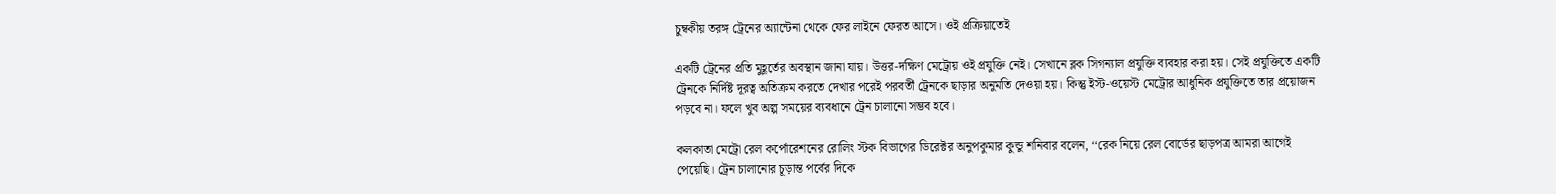চুম্বকীয় তরঙ্গ ট্রেনের অ্যান্টেনা থেকে ফের লাইনে ফেরত আসে। ওই প্রক্রিয়াতেই

একটি ট্রেনের প্রতি মুহূর্তের অবস্থান জানা যায়। উত্তর-দক্ষিণ মেট্রোয় ওই প্রযুক্তি নেই। সেখানে ব্লক সিগন্যাল প্রযুক্তি ব্যবহার করা হয়। সেই প্রযুক্তিতে একটি ট্রেনকে নির্দিষ্ট দূরত্ব অতিক্রম করতে দেখার পরেই পরবর্তী ট্রেনকে ছাড়ার অনুমতি দেওয়া হয়। কিন্তু ইস্ট-ওয়েস্ট মেট্রোর আধুনিক প্রযুক্তিতে তার প্রয়োজন পড়বে না। ফলে খুব অল্প সময়ের ব্যবধানে ট্রেন চালানো সম্ভব হবে।

কলকাতা মেট্রো রেল কর্পোরেশনের রোলিং স্টক বিভাগের ডিরেক্টর অনুপকুমার কুন্ডু শনিবার বলেন, ‘‘রেক নিয়ে রেল বোর্ডের ছাড়পত্র আমরা আগেই পেয়েছি। ট্রেন চালানোর চূড়ান্ত পর্বের দিকে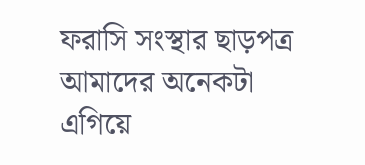ফরাসি সংস্থার ছাড়পত্র আমাদের অনেকটা এগিয়ে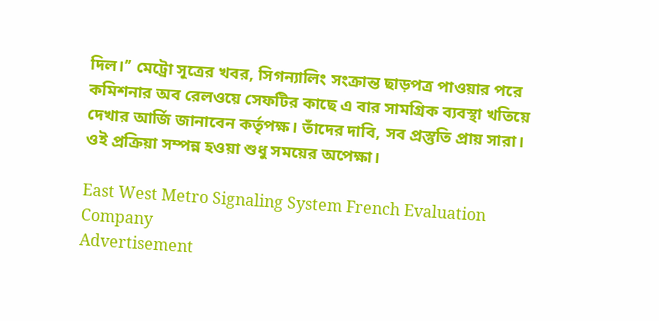দিল।’’ মেট্রো সূত্রের খবর, সিগন্যালিং সংক্রান্ত ছাড়পত্র পাওয়ার পরে কমিশনার অব রেলওয়ে সেফটির কাছে এ বার সামগ্রিক ব্যবস্থা খতিয়ে দেখার আর্জি জানাবেন কর্তৃপক্ষ। তাঁদের দাবি, সব প্রস্তুতি প্রায় সারা। ওই প্রক্রিয়া সম্পন্ন হওয়া শুধু সময়ের অপেক্ষা।

East West Metro Signaling System French Evaluation Company
Advertisement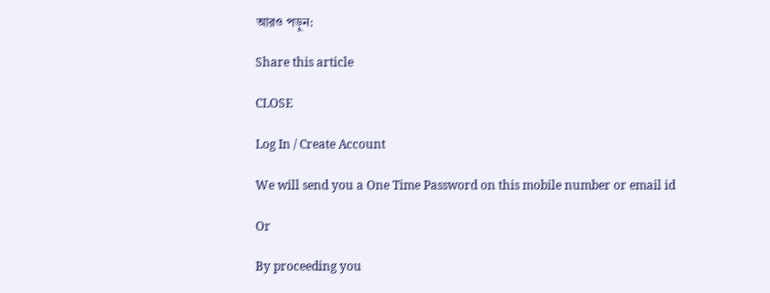আরও পড়ুন:

Share this article

CLOSE

Log In / Create Account

We will send you a One Time Password on this mobile number or email id

Or

By proceeding you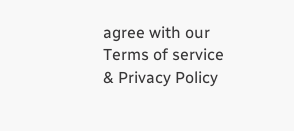agree with our Terms of service & Privacy Policy